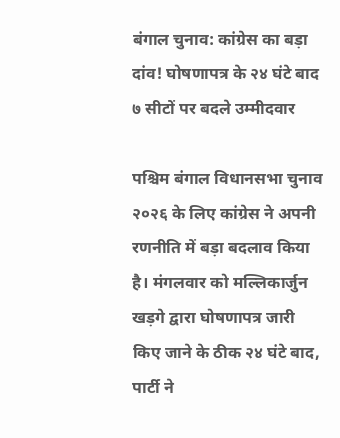बंगाल चुनाव: कांग्रेस का बड़ा दांव! घोषणापत्र के २४ घंटे बाद ७ सीटों पर बदले उम्मीदवार

पश्चिम बंगाल विधानसभा चुनाव २०२६ के लिए कांग्रेस ने अपनी रणनीति में बड़ा बदलाव किया है। मंगलवार को मल्लिकार्जुन खड़गे द्वारा घोषणापत्र जारी किए जाने के ठीक २४ घंटे बाद, पार्टी ने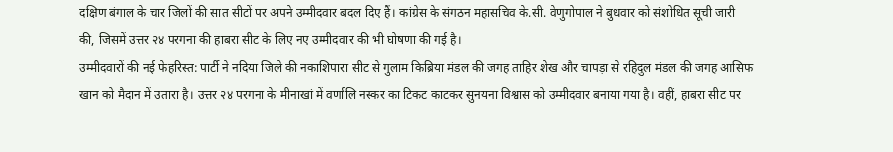दक्षिण बंगाल के चार जिलों की सात सीटों पर अपने उम्मीदवार बदल दिए हैं। कांग्रेस के संगठन महासचिव के.सी. वेणुगोपाल ने बुधवार को संशोधित सूची जारी की, जिसमें उत्तर २४ परगना की हाबरा सीट के लिए नए उम्मीदवार की भी घोषणा की गई है।
उम्मीदवारों की नई फेहरिस्त: पार्टी ने नदिया जिले की नकाशिपारा सीट से गुलाम किब्रिया मंडल की जगह ताहिर शेख और चापड़ा से रहिदुल मंडल की जगह आसिफ खान को मैदान में उतारा है। उत्तर २४ परगना के मीनाखां में वर्णालि नस्कर का टिकट काटकर सुनयना विश्वास को उम्मीदवार बनाया गया है। वहीं, हाबरा सीट पर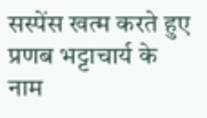सस्पेंस खत्म करते हुए प्रणब भट्टाचार्य के नाम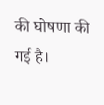की घोषणा की गई है।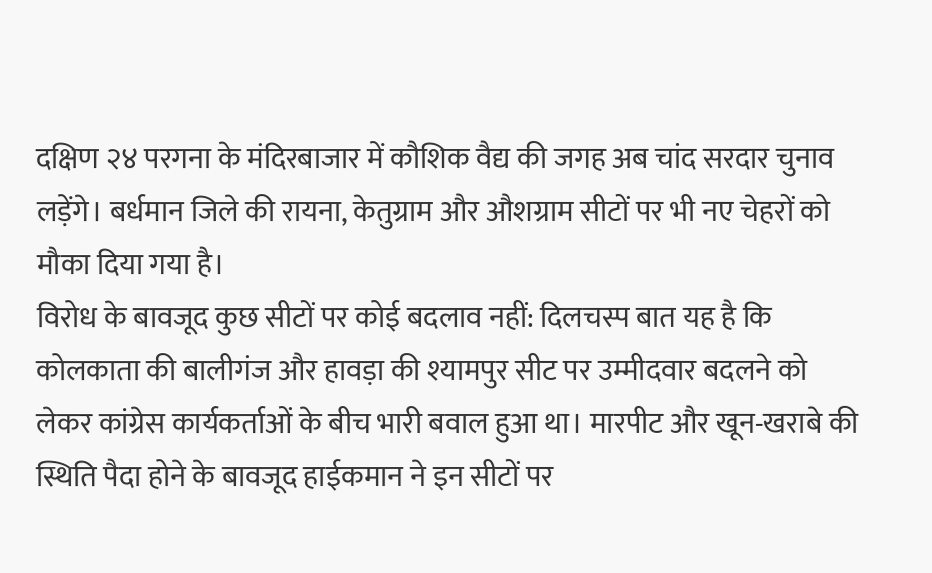दक्षिण २४ परगना के मंदिरबाजार में कौशिक वैद्य की जगह अब चांद सरदार चुनाव लड़ेंगे। बर्धमान जिले की रायना, केतुग्राम और औशग्राम सीटों पर भी नए चेहरों को मौका दिया गया है।
विरोध के बावजूद कुछ सीटों पर कोई बदलाव नहीं: दिलचस्प बात यह है कि कोलकाता की बालीगंज और हावड़ा की श्यामपुर सीट पर उम्मीदवार बदलने को लेकर कांग्रेस कार्यकर्ताओं के बीच भारी बवाल हुआ था। मारपीट और खून-खराबे की स्थिति पैदा होने के बावजूद हाईकमान ने इन सीटों पर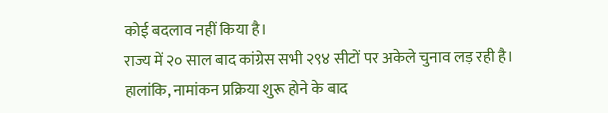कोई बदलाव नहीं किया है।
राज्य में २० साल बाद कांग्रेस सभी २९४ सीटों पर अकेले चुनाव लड़ रही है। हालांकि, नामांकन प्रक्रिया शुरू होने के बाद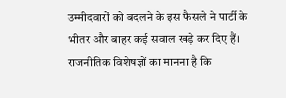उम्मीदवारों को बदलने के इस फैसले ने पार्टी के भीतर और बाहर कई सवाल खड़े कर दिए हैं। राजनीतिक विशेषज्ञों का मानना है कि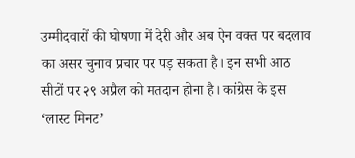उम्मीदवारों की घोषणा में देरी और अब ऐन वक्त पर बदलाव का असर चुनाव प्रचार पर पड़ सकता है। इन सभी आठ सीटों पर २९ अप्रैल को मतदान होना है। कांग्रेस के इस ‘लास्ट मिनट’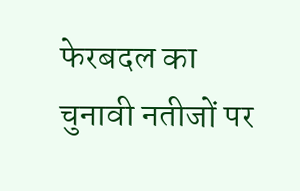फेरबदल का चुनावी नतीजों पर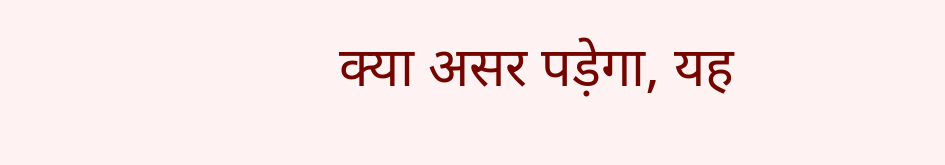क्या असर पड़ेगा, यह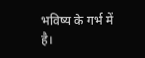भविष्य के गर्भ में है।